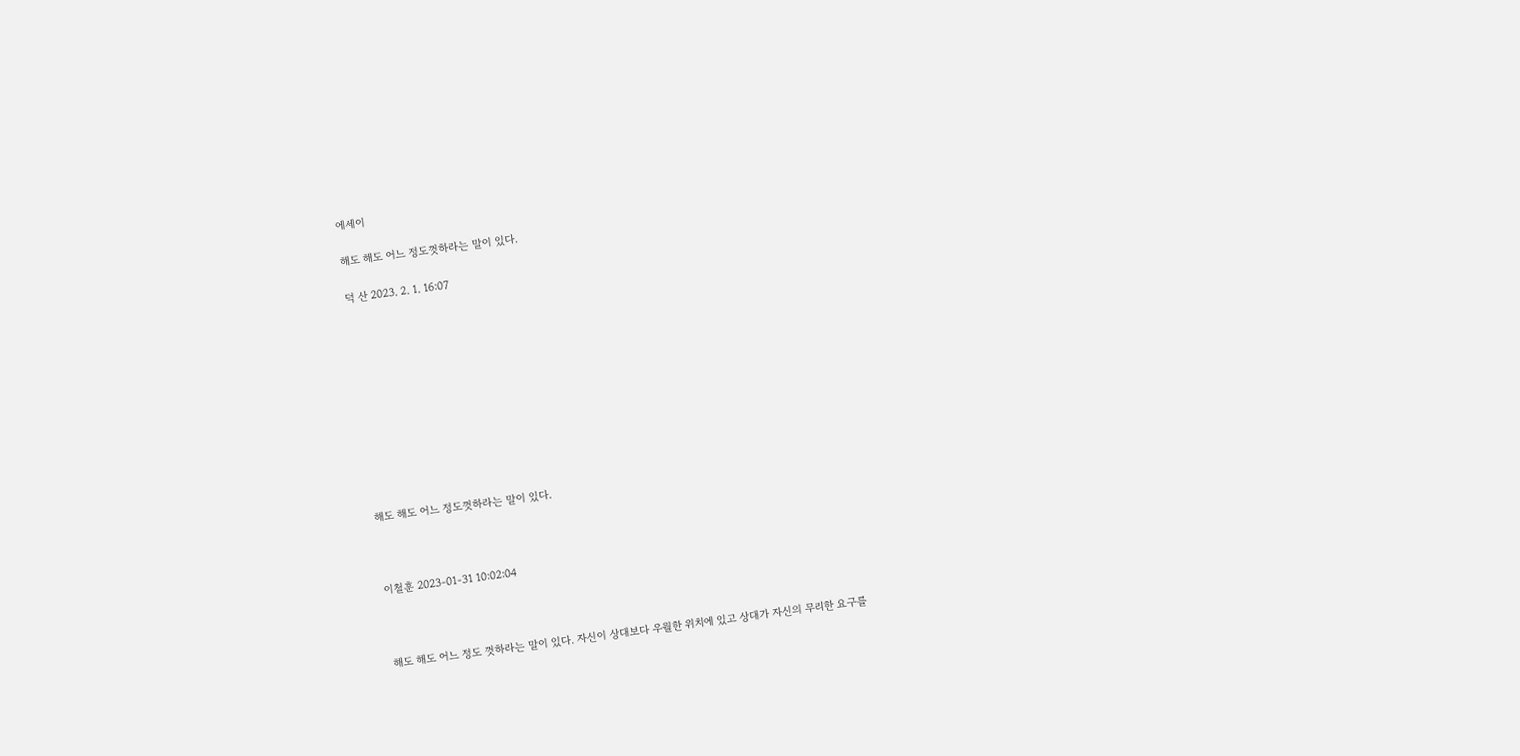에세이

해도 해도 어느 정도껏하라는 말이 있다.

덕 산 2023. 2. 1. 16:07











해도 해도 어느 정도껏하라는 말이 있다.



이철훈 2023-01-31 10:02:04



해도 해도 어느 정도 껏하라는 말이 있다. 자신이 상대보다 우월한 위치에 있고 상대가 자신의 무리한 요구를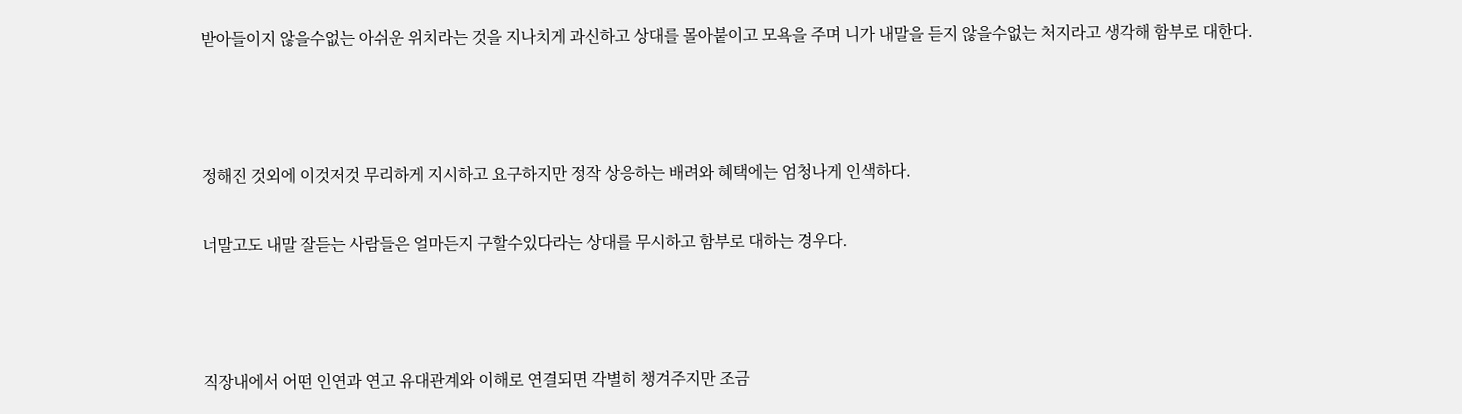받아들이지 않을수없는 아쉬운 위치라는 것을 지나치게 과신하고 상대를 몰아붙이고 모욕을 주며 니가 내말을 듣지 않을수없는 처지라고 생각해 함부로 대한다.



정해진 것외에 이것저것 무리하게 지시하고 요구하지만 정작 상응하는 배려와 혜택에는 엄청나게 인색하다.

너말고도 내말 잘듣는 사람들은 얼마든지 구할수있다라는 상대를 무시하고 함부로 대하는 경우다.



직장내에서 어떤 인연과 연고 유대관계와 이해로 연결되면 각별히 챙겨주지만 조금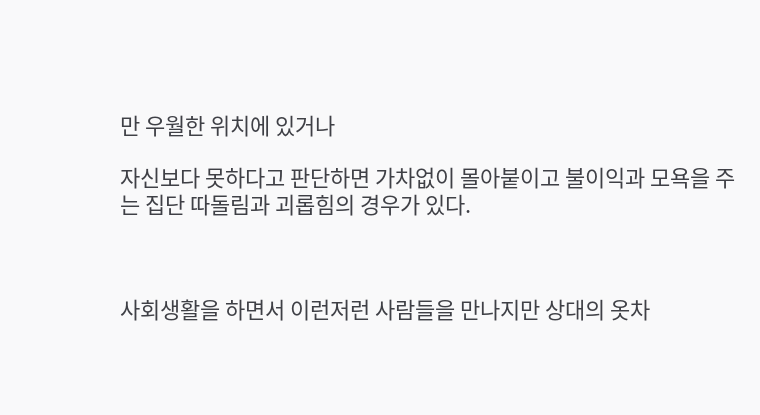만 우월한 위치에 있거나

자신보다 못하다고 판단하면 가차없이 몰아붙이고 불이익과 모욕을 주는 집단 따돌림과 괴롭힘의 경우가 있다.



사회생활을 하면서 이런저런 사람들을 만나지만 상대의 옷차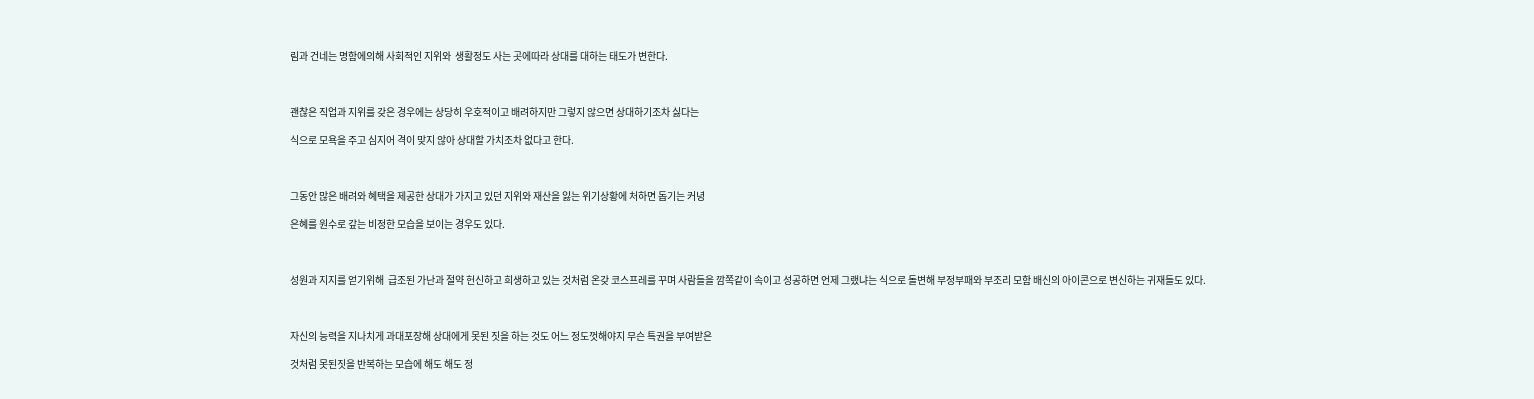림과 건네는 명함에의해 사회적인 지위와  생활정도 사는 곳에따라 상대를 대하는 태도가 변한다.



괜찮은 직업과 지위를 갖은 경우에는 상당히 우호적이고 배려하지만 그렇지 않으면 상대하기조차 싫다는

식으로 모욕을 주고 심지어 격이 맞지 않아 상대할 가치조차 없다고 한다.



그동안 많은 배려와 혜택을 제공한 상대가 가지고 있던 지위와 재산을 잃는 위기상황에 처하면 돕기는 커녕

은혜를 원수로 갚는 비정한 모습을 보이는 경우도 있다.



성원과 지지를 얻기위해  급조된 가난과 절약 헌신하고 희생하고 있는 것처럼 온갖 코스프레를 꾸며 사람들을 깜쪽같이 속이고 성공하면 언제 그랬냐는 식으로 돌변해 부정부패와 부조리 모함 배신의 아이콘으로 변신하는 귀재들도 있다.



자신의 능력을 지나치게 과대포장해 상대에게 못된 짓을 하는 것도 어느 정도껏해야지 무슨 특권을 부여받은

것처럼 못된짓을 반복하는 모습에 해도 해도 정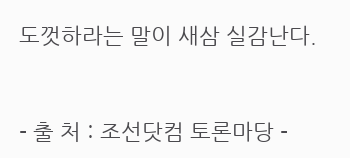도껏하라는 말이 새삼 실감난다.



- 출 처 : 조선닷컴 토론마당 -